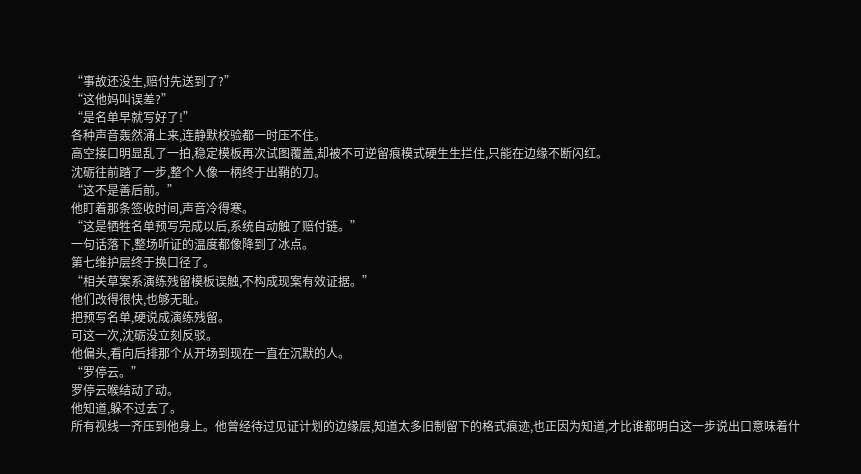“事故还没生,赔付先送到了?”
“这他妈叫误差?”
“是名单早就写好了!”
各种声音轰然涌上来,连静默校验都一时压不住。
高空接口明显乱了一拍,稳定模板再次试图覆盖,却被不可逆留痕模式硬生生拦住,只能在边缘不断闪红。
沈砺往前踏了一步,整个人像一柄终于出鞘的刀。
“这不是善后前。”
他盯着那条签收时间,声音冷得寒。
“这是牺牲名单预写完成以后,系统自动触了赔付链。”
一句话落下,整场听证的温度都像降到了冰点。
第七维护层终于换口径了。
“相关草案系演练残留模板误触,不构成现案有效证据。”
他们改得很快,也够无耻。
把预写名单,硬说成演练残留。
可这一次,沈砺没立刻反驳。
他偏头,看向后排那个从开场到现在一直在沉默的人。
“罗停云。”
罗停云喉结动了动。
他知道,躲不过去了。
所有视线一齐压到他身上。他曾经待过见证计划的边缘层,知道太多旧制留下的格式痕迹,也正因为知道,才比谁都明白这一步说出口意味着什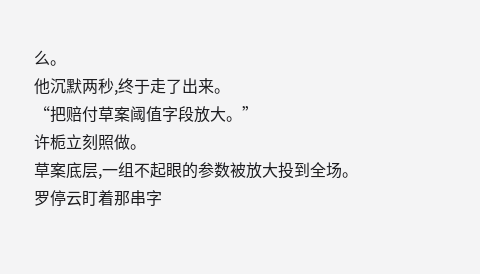么。
他沉默两秒,终于走了出来。
“把赔付草案阈值字段放大。”
许栀立刻照做。
草案底层,一组不起眼的参数被放大投到全场。
罗停云盯着那串字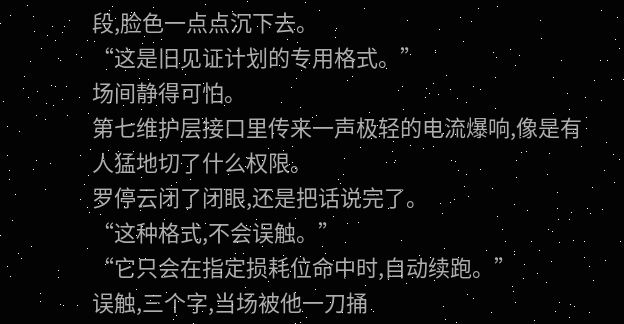段,脸色一点点沉下去。
“这是旧见证计划的专用格式。”
场间静得可怕。
第七维护层接口里传来一声极轻的电流爆响,像是有人猛地切了什么权限。
罗停云闭了闭眼,还是把话说完了。
“这种格式,不会误触。”
“它只会在指定损耗位命中时,自动续跑。”
误触,三个字,当场被他一刀捅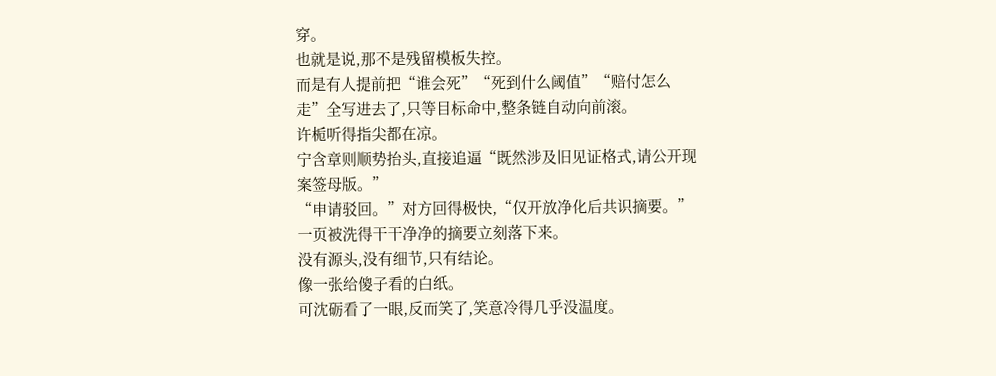穿。
也就是说,那不是残留模板失控。
而是有人提前把“谁会死”“死到什么阈值”“赔付怎么走”全写进去了,只等目标命中,整条链自动向前滚。
许栀听得指尖都在凉。
宁含章则顺势抬头,直接追逼“既然涉及旧见证格式,请公开现案签母版。”
“申请驳回。”对方回得极快,“仅开放净化后共识摘要。”
一页被洗得干干净净的摘要立刻落下来。
没有源头,没有细节,只有结论。
像一张给傻子看的白纸。
可沈砺看了一眼,反而笑了,笑意冷得几乎没温度。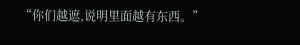“你们越遮,说明里面越有东西。”